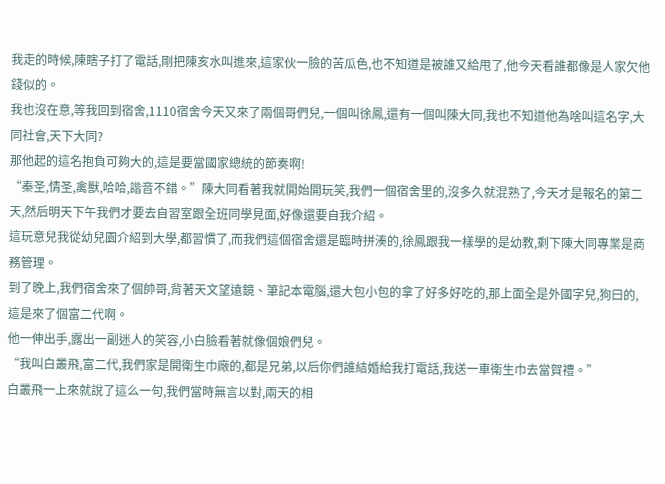我走的時候,陳瞎子打了電話,剛把陳亥水叫進來,這家伙一臉的苦瓜色,也不知道是被誰又給甩了,他今天看誰都像是人家欠他錢似的。
我也沒在意,等我回到宿舍,1110宿舍今天又來了兩個哥們兒,一個叫徐鳳,還有一個叫陳大同,我也不知道他為啥叫這名字,大同社會,天下大同?
那他起的這名抱負可夠大的,這是要當國家總統的節奏啊!
“秦圣,情圣,禽獸,哈哈,諧音不錯。”陳大同看著我就開始開玩笑,我們一個宿舍里的,沒多久就混熟了,今天才是報名的第二天,然后明天下午我們才要去自習室跟全班同學見面,好像還要自我介紹。
這玩意兒我從幼兒園介紹到大學,都習慣了,而我們這個宿舍還是臨時拼湊的,徐鳳跟我一樣學的是幼教,剩下陳大同專業是商務管理。
到了晚上,我們宿舍來了個帥哥,背著天文望遠鏡、筆記本電腦,還大包小包的拿了好多好吃的,那上面全是外國字兒,狗曰的,這是來了個富二代啊。
他一伸出手,露出一副迷人的笑容,小白臉看著就像個娘們兒。
“我叫白叢飛,富二代,我們家是開衛生巾廠的,都是兄弟,以后你們誰結婚給我打電話,我送一車衛生巾去當賀禮。”
白叢飛一上來就說了這么一句,我們當時無言以對,兩天的相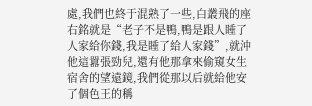處,我們也終于混熟了一些,白叢飛的座右銘就是“老子不是鴨,鴨是跟人睡了人家給你錢,我是睡了給人家錢”,就沖他這囂張勁兒,還有他那拿來偷窺女生宿舍的望遠鏡,我們從那以后就給他安了個色王的稱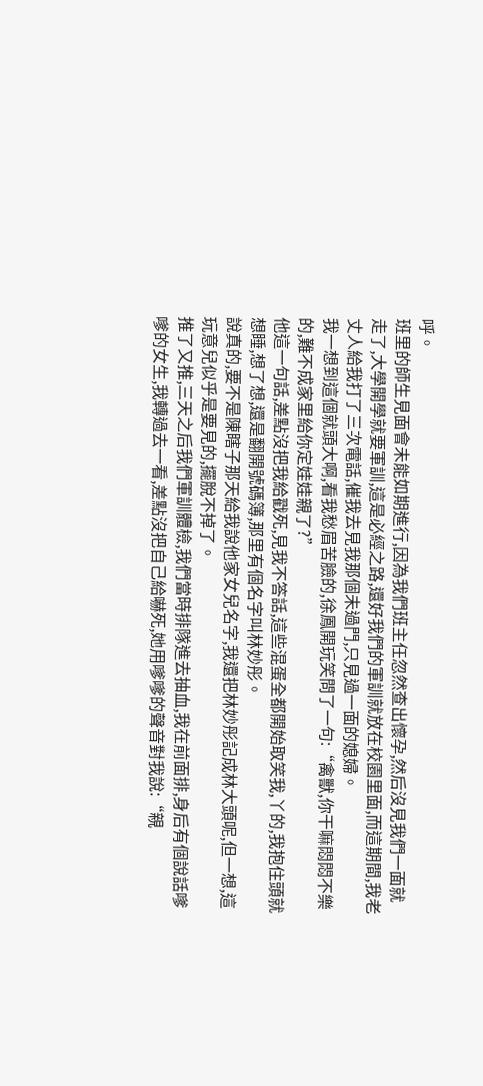呼。
班里的師生見面會未能如期進行,因為我們班主任忽然查出懷孕,然后沒見我們一面就走了,大學開學就要軍訓,這是必經之路,還好我們的軍訓就放在校園里面,而這期間,我老丈人給我打了三次電話,催我去見我那個未過門,只見過一面的媳婦。
我一想到這個就頭大啊,看我愁眉苦臉的,徐鳳開玩笑問了一句:“禽獸,你干嘛悶悶不樂的,難不成家里給你定娃娃親了?”
他這一句話,差點沒把我給戳死,見我不答話,這些混蛋全都開始取笑我,丫的,我抱住頭就想睡,想了想,還是翻開號碼簿,那里有個名字叫林妙彤。
說真的,要不是陳瞎子那天給我說他家女兒名字,我還把林妙彤記成林大頭呢,但一想,這玩意兒似乎是要見的,擺脫不掉了。
推了又推,三天之后我們軍訓體檢,我們當時排隊進去抽血,我在前面排,身后有個說話嗲嗲的女生,我轉過去一看,差點沒把自己給嚇死,她用嗲嗲的聲音對我說:“親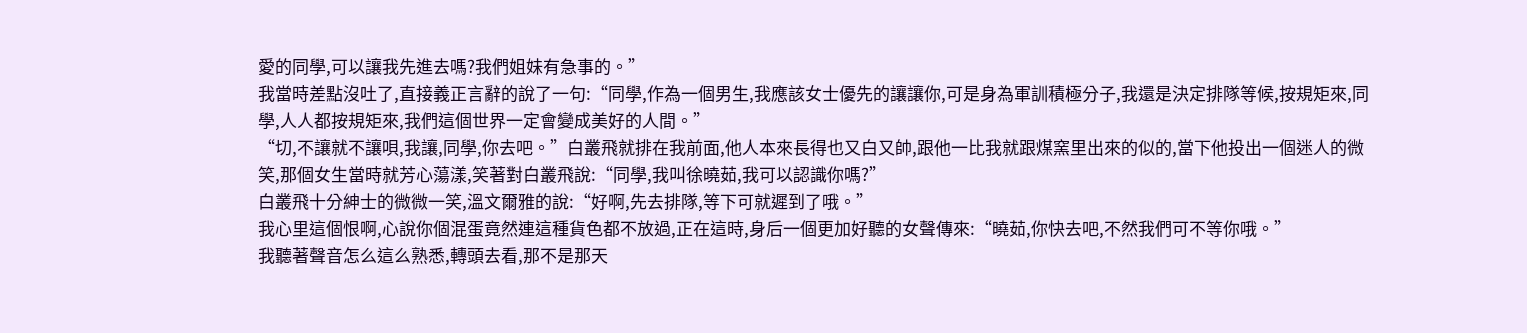愛的同學,可以讓我先進去嗎?我們姐妹有急事的。”
我當時差點沒吐了,直接義正言辭的說了一句:“同學,作為一個男生,我應該女士優先的讓讓你,可是身為軍訓積極分子,我還是決定排隊等候,按規矩來,同學,人人都按規矩來,我們這個世界一定會變成美好的人間。”
“切,不讓就不讓唄,我讓,同學,你去吧。”白叢飛就排在我前面,他人本來長得也又白又帥,跟他一比我就跟煤窯里出來的似的,當下他投出一個迷人的微笑,那個女生當時就芳心蕩漾,笑著對白叢飛說:“同學,我叫徐曉茹,我可以認識你嗎?”
白叢飛十分紳士的微微一笑,溫文爾雅的說:“好啊,先去排隊,等下可就遲到了哦。”
我心里這個恨啊,心說你個混蛋竟然連這種貨色都不放過,正在這時,身后一個更加好聽的女聲傳來:“曉茹,你快去吧,不然我們可不等你哦。”
我聽著聲音怎么這么熟悉,轉頭去看,那不是那天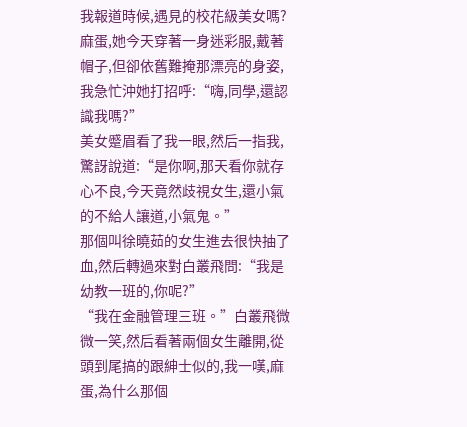我報道時候,遇見的校花級美女嗎?
麻蛋,她今天穿著一身迷彩服,戴著帽子,但卻依舊難掩那漂亮的身姿,我急忙沖她打招呼:“嗨,同學,還認識我嗎?”
美女蹙眉看了我一眼,然后一指我,驚訝說道:“是你啊,那天看你就存心不良,今天竟然歧視女生,還小氣的不給人讓道,小氣鬼。”
那個叫徐曉茹的女生進去很快抽了血,然后轉過來對白叢飛問:“我是幼教一班的,你呢?”
“我在金融管理三班。”白叢飛微微一笑,然后看著兩個女生離開,從頭到尾搞的跟紳士似的,我一嘆,麻蛋,為什么那個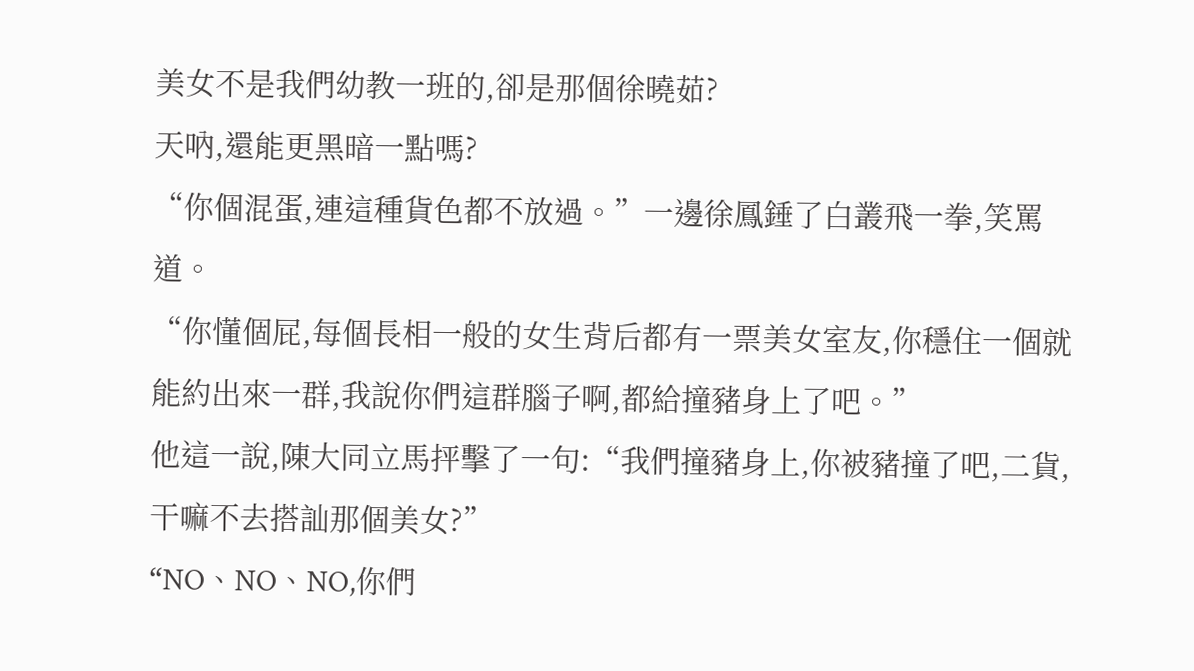美女不是我們幼教一班的,卻是那個徐曉茹?
天吶,還能更黑暗一點嗎?
“你個混蛋,連這種貨色都不放過。”一邊徐鳳錘了白叢飛一拳,笑罵道。
“你懂個屁,每個長相一般的女生背后都有一票美女室友,你穩住一個就能約出來一群,我說你們這群腦子啊,都給撞豬身上了吧。”
他這一說,陳大同立馬抨擊了一句:“我們撞豬身上,你被豬撞了吧,二貨,干嘛不去搭訕那個美女?”
“NO、NO、NO,你們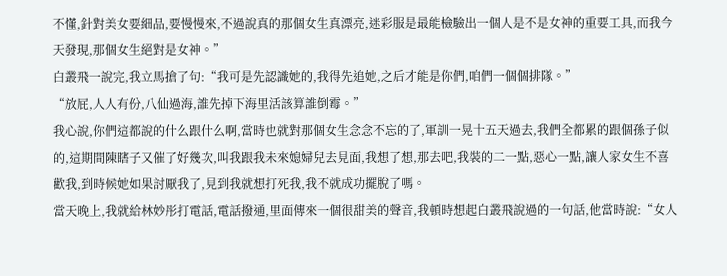不懂,針對美女要細品,要慢慢來,不過說真的那個女生真漂亮,迷彩服是最能檢驗出一個人是不是女神的重要工具,而我今天發現,那個女生絕對是女神。”
白叢飛一說完,我立馬搶了句:“我可是先認識她的,我得先追她,之后才能是你們,咱們一個個排隊。”
“放屁,人人有份,八仙過海,誰先掉下海里活該算誰倒霉。”
我心說,你們這都說的什么跟什么啊,當時也就對那個女生念念不忘的了,軍訓一晃十五天過去,我們全都累的跟個孫子似的,這期間陳瞎子又催了好幾次,叫我跟我未來媳婦兒去見面,我想了想,那去吧,我裝的二一點,惡心一點,讓人家女生不喜歡我,到時候她如果討厭我了,見到我就想打死我,我不就成功擺脫了嗎。
當天晚上,我就給林妙彤打電話,電話撥通,里面傳來一個很甜美的聲音,我頓時想起白叢飛說過的一句話,他當時說:“女人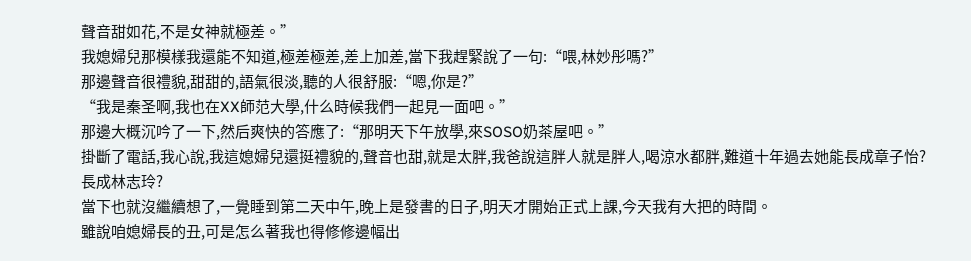聲音甜如花,不是女神就極差。”
我媳婦兒那模樣我還能不知道,極差極差,差上加差,當下我趕緊說了一句:“喂,林妙彤嗎?”
那邊聲音很禮貌,甜甜的,語氣很淡,聽的人很舒服:“嗯,你是?”
“我是秦圣啊,我也在XX師范大學,什么時候我們一起見一面吧。”
那邊大概沉吟了一下,然后爽快的答應了:“那明天下午放學,來SOSO奶茶屋吧。”
掛斷了電話,我心說,我這媳婦兒還挺禮貌的,聲音也甜,就是太胖,我爸說這胖人就是胖人,喝涼水都胖,難道十年過去她能長成章子怡?長成林志玲?
當下也就沒繼續想了,一覺睡到第二天中午,晚上是發書的日子,明天才開始正式上課,今天我有大把的時間。
雖說咱媳婦長的丑,可是怎么著我也得修修邊幅出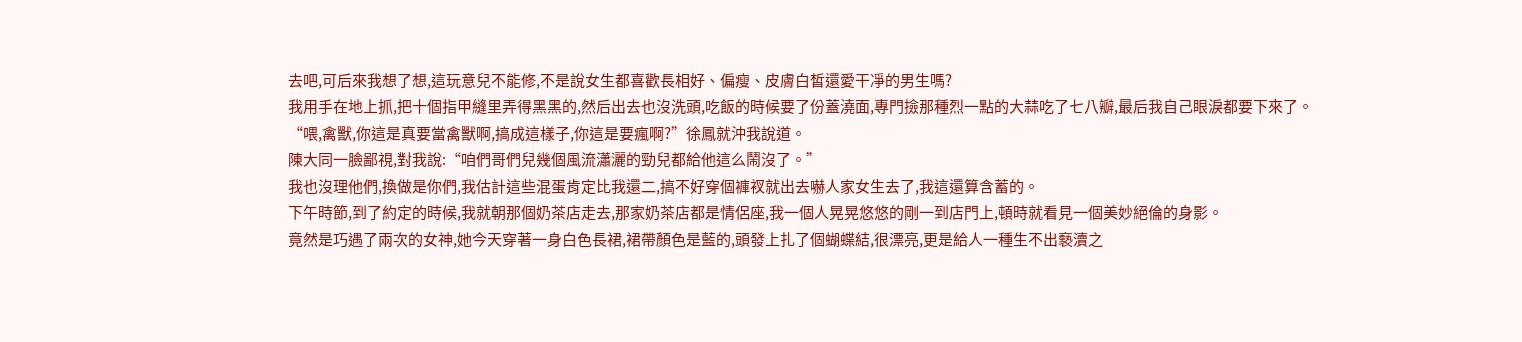去吧,可后來我想了想,這玩意兒不能修,不是說女生都喜歡長相好、偏瘦、皮膚白皙還愛干凈的男生嗎?
我用手在地上抓,把十個指甲縫里弄得黑黑的,然后出去也沒洗頭,吃飯的時候要了份蓋澆面,專門撿那種烈一點的大蒜吃了七八瓣,最后我自己眼淚都要下來了。
“喂,禽獸,你這是真要當禽獸啊,搞成這樣子,你這是要瘋啊?”徐鳳就沖我說道。
陳大同一臉鄙視,對我說:“咱們哥們兒幾個風流瀟灑的勁兒都給他這么鬧沒了。”
我也沒理他們,換做是你們,我估計這些混蛋肯定比我還二,搞不好穿個褲衩就出去嚇人家女生去了,我這還算含蓄的。
下午時節,到了約定的時候,我就朝那個奶茶店走去,那家奶茶店都是情侶座,我一個人晃晃悠悠的剛一到店門上,頓時就看見一個美妙絕倫的身影。
竟然是巧遇了兩次的女神,她今天穿著一身白色長裙,裙帶顏色是藍的,頭發上扎了個蝴蝶結,很漂亮,更是給人一種生不出褻瀆之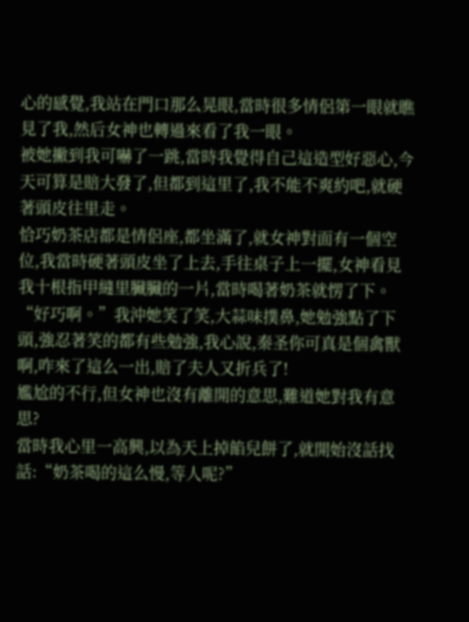心的感覺,我站在門口那么晃眼,當時很多情侶第一眼就瞧見了我,然后女神也轉過來看了我一眼。
被她撇到我可嚇了一跳,當時我覺得自己這造型好惡心,今天可算是賠大發了,但都到這里了,我不能不爽約吧,就硬著頭皮往里走。
恰巧奶茶店都是情侶座,都坐滿了,就女神對面有一個空位,我當時硬著頭皮坐了上去,手往桌子上一擺,女神看見我十根指甲縫里臟臟的一片,當時喝著奶茶就愣了下。
“好巧啊。”我沖她笑了笑,大蒜味撲鼻,她勉強點了下頭,強忍著笑的都有些勉強,我心說,秦圣你可真是個禽獸啊,咋來了這么一出,賠了夫人又折兵了!
尷尬的不行,但女神也沒有離開的意思,難道她對我有意思?
當時我心里一高興,以為天上掉餡兒餅了,就開始沒話找話:“奶茶喝的這么慢,等人呢?”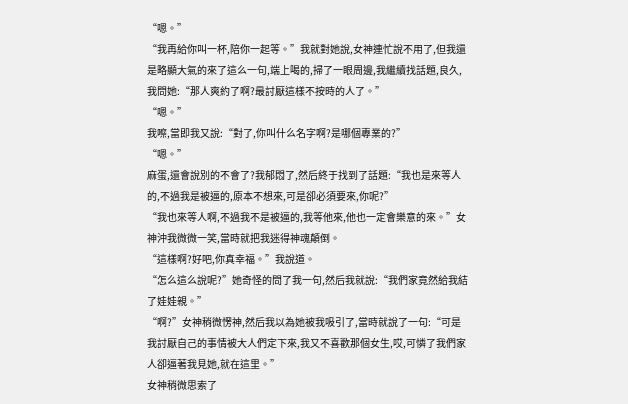“嗯。”
“我再給你叫一杯,陪你一起等。”我就對她說,女神連忙說不用了,但我還是略顯大氣的來了這么一句,端上喝的,掃了一眼周邊,我繼續找話題,良久,我問她:“那人爽約了啊?最討厭這樣不按時的人了。”
“嗯。”
我嚓,當即我又說:“對了,你叫什么名字啊?是哪個專業的?”
“嗯。”
麻蛋,還會說別的不會了?我郁悶了,然后終于找到了話題:“我也是來等人的,不過我是被逼的,原本不想來,可是卻必須要來,你呢?”
“我也來等人啊,不過我不是被逼的,我等他來,他也一定會樂意的來。”女神沖我微微一笑,當時就把我迷得神魂顛倒。
“這樣啊?好吧,你真幸福。”我說道。
“怎么這么說呢?”她奇怪的問了我一句,然后我就說:“我們家竟然給我結了娃娃親。”
“啊?”女神稍微愣神,然后我以為她被我吸引了,當時就說了一句:“可是我討厭自己的事情被大人們定下來,我又不喜歡那個女生,哎,可憐了我們家人卻逼著我見她,就在這里。”
女神稍微思索了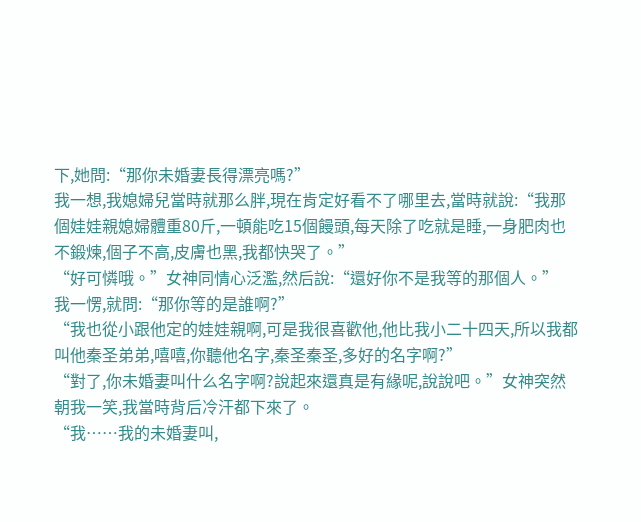下,她問:“那你未婚妻長得漂亮嗎?”
我一想,我媳婦兒當時就那么胖,現在肯定好看不了哪里去,當時就說:“我那個娃娃親媳婦體重80斤,一頓能吃15個饅頭,每天除了吃就是睡,一身肥肉也不鍛煉,個子不高,皮膚也黑,我都快哭了。”
“好可憐哦。”女神同情心泛濫,然后說:“還好你不是我等的那個人。”
我一愣,就問:“那你等的是誰啊?”
“我也從小跟他定的娃娃親啊,可是我很喜歡他,他比我小二十四天,所以我都叫他秦圣弟弟,嘻嘻,你聽他名字,秦圣秦圣,多好的名字啊?”
“對了,你未婚妻叫什么名字啊?說起來還真是有緣呢,說說吧。”女神突然朝我一笑,我當時背后冷汗都下來了。
“我……我的未婚妻叫,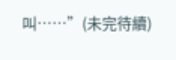叫……”(未完待續)